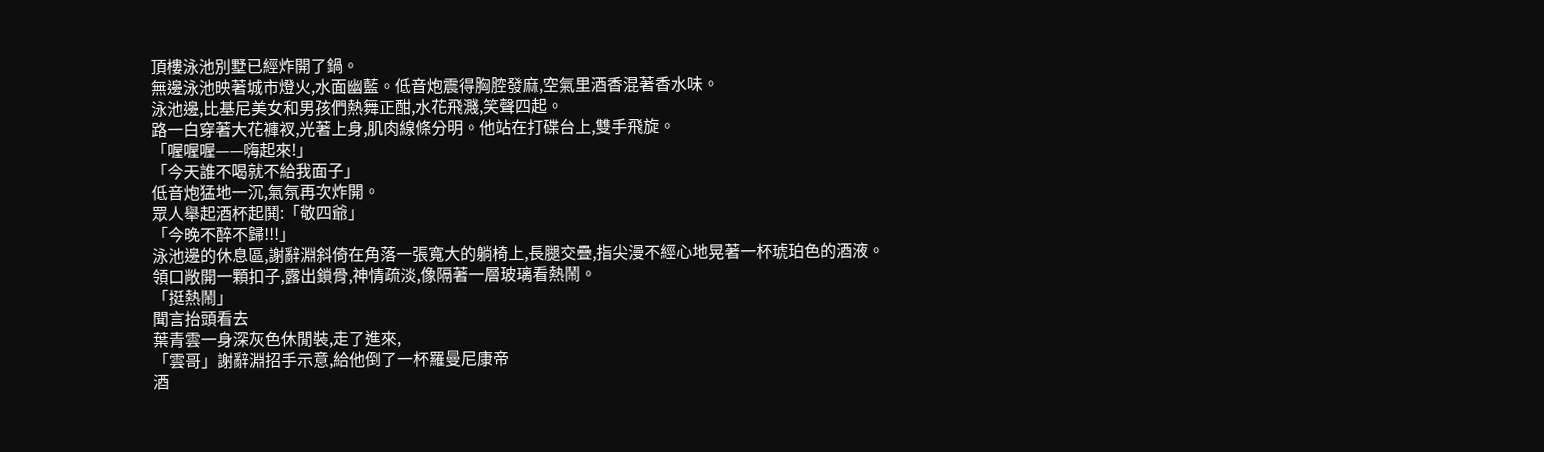頂樓泳池別墅已經炸開了鍋。
無邊泳池映著城市燈火,水面幽藍。低音炮震得胸腔發麻,空氣里酒香混著香水味。
泳池邊,比基尼美女和男孩們熱舞正酣,水花飛濺,笑聲四起。
路一白穿著大花褲衩,光著上身,肌肉線條分明。他站在打碟台上,雙手飛旋。
「喔喔喔——嗨起來!」
「今天誰不喝就不給我面子」
低音炮猛地一沉,氣氛再次炸開。
眾人舉起酒杯起鬨:「敬四爺」
「今晚不醉不歸!!!」
泳池邊的休息區,謝辭淵斜倚在角落一張寬大的躺椅上,長腿交疊,指尖漫不經心地晃著一杯琥珀色的酒液。
領口敞開一顆扣子,露出鎖骨,神情疏淡,像隔著一層玻璃看熱鬧。
「挺熱鬧」
聞言抬頭看去
葉青雲一身深灰色休閒裝,走了進來,
「雲哥」謝辭淵招手示意,給他倒了一杯羅曼尼康帝
酒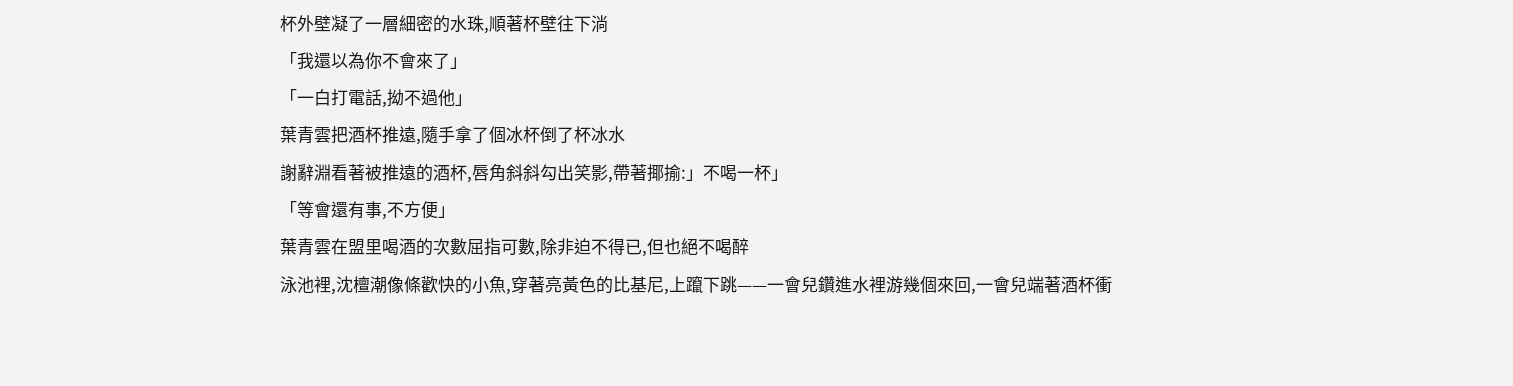杯外壁凝了一層細密的水珠,順著杯壁往下淌
「我還以為你不會來了」
「一白打電話,拗不過他」
葉青雲把酒杯推遠,隨手拿了個冰杯倒了杯冰水
謝辭淵看著被推遠的酒杯,唇角斜斜勾出笑影,帶著揶揄:」不喝一杯」
「等會還有事,不方便」
葉青雲在盟里喝酒的次數屈指可數,除非迫不得已,但也絕不喝醉
泳池裡,沈檀潮像條歡快的小魚,穿著亮黃色的比基尼,上躥下跳——一會兒鑽進水裡游幾個來回,一會兒端著酒杯衝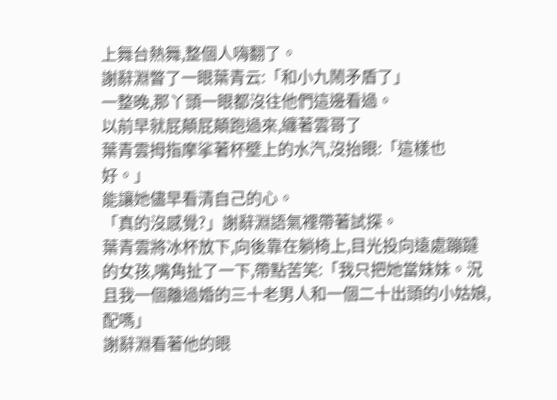上舞台熱舞,整個人嗨翻了。
謝辭淵瞥了一眼葉青云:「和小九鬧矛盾了」
一整晚,那丫頭一眼都沒往他們這邊看過。
以前早就屁顛屁顛跑過來,纏著雲哥了
葉青雲拇指摩挲著杯壁上的水汽,沒抬眼:「這樣也好。」
能讓她儘早看清自己的心。
「真的沒感覺?」謝辭淵語氣裡帶著試探。
葉青雲將冰杯放下,向後靠在躺椅上,目光投向遠處蹦躂的女孩,嘴角扯了一下,帶點苦笑:「我只把她當妹妹。況且我一個離過婚的三十老男人和一個二十出頭的小姑娘,配嗎」
謝辭淵看著他的眼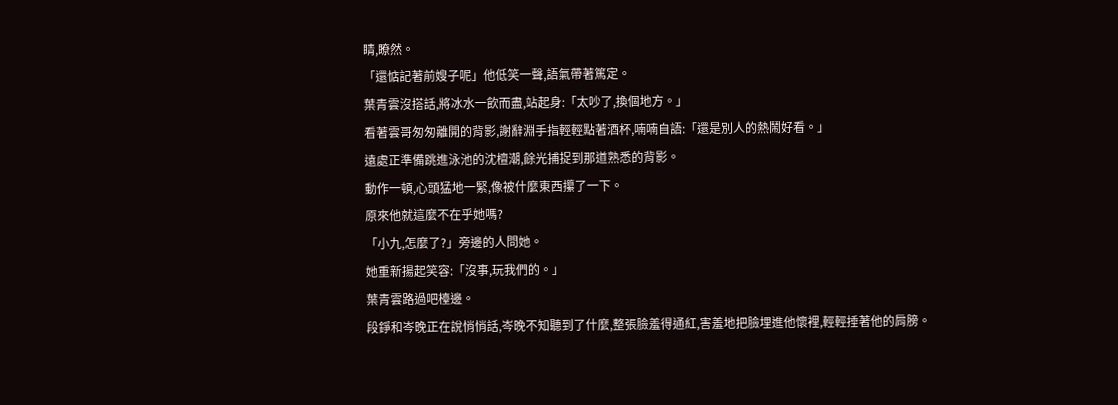睛,瞭然。
「還惦記著前嫂子呢」他低笑一聲,語氣帶著篤定。
葉青雲沒搭話,將冰水一飲而盡,站起身:「太吵了,換個地方。」
看著雲哥匆匆離開的背影,謝辭淵手指輕輕點著酒杯,喃喃自語:「還是別人的熱鬧好看。」
遠處正準備跳進泳池的沈檀潮,餘光捕捉到那道熟悉的背影。
動作一頓,心頭猛地一緊,像被什麼東西攥了一下。
原來他就這麼不在乎她嗎?
「小九,怎麼了?」旁邊的人問她。
她重新揚起笑容:「沒事,玩我們的。」
葉青雲路過吧檯邊。
段錚和岑晚正在說悄悄話,岑晚不知聽到了什麼,整張臉羞得通紅,害羞地把臉埋進他懷裡,輕輕捶著他的肩膀。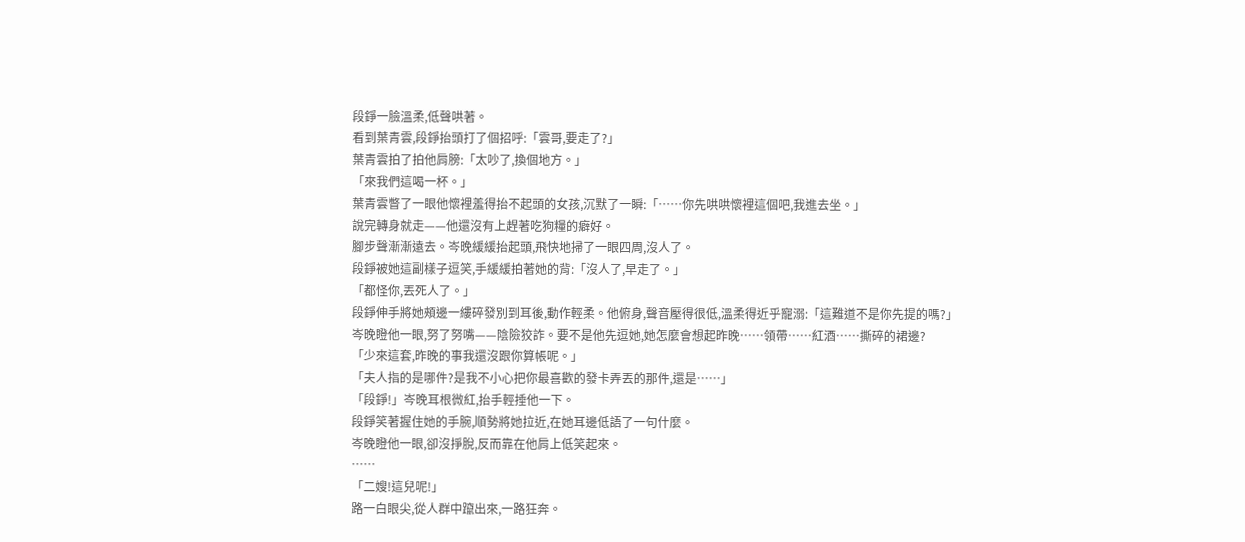段錚一臉溫柔,低聲哄著。
看到葉青雲,段錚抬頭打了個招呼:「雲哥,要走了?」
葉青雲拍了拍他肩膀:「太吵了,換個地方。」
「來我們這喝一杯。」
葉青雲瞥了一眼他懷裡羞得抬不起頭的女孩,沉默了一瞬:「……你先哄哄懷裡這個吧,我進去坐。」
說完轉身就走——他還沒有上趕著吃狗糧的癖好。
腳步聲漸漸遠去。岑晚緩緩抬起頭,飛快地掃了一眼四周,沒人了。
段錚被她這副樣子逗笑,手緩緩拍著她的背:「沒人了,早走了。」
「都怪你,丟死人了。」
段錚伸手將她頰邊一縷碎發別到耳後,動作輕柔。他俯身,聲音壓得很低,溫柔得近乎寵溺:「這難道不是你先提的嗎?」
岑晚瞪他一眼,努了努嘴——陰險狡詐。要不是他先逗她,她怎麼會想起昨晚……領帶……紅酒……撕碎的裙邊?
「少來這套,昨晚的事我還沒跟你算帳呢。」
「夫人指的是哪件?是我不小心把你最喜歡的發卡弄丟的那件,還是……」
「段錚!」岑晚耳根微紅,抬手輕捶他一下。
段錚笑著握住她的手腕,順勢將她拉近,在她耳邊低語了一句什麼。
岑晚瞪他一眼,卻沒掙脫,反而靠在他肩上低笑起來。
……
「二嫂!這兒呢!」
路一白眼尖,從人群中躥出來,一路狂奔。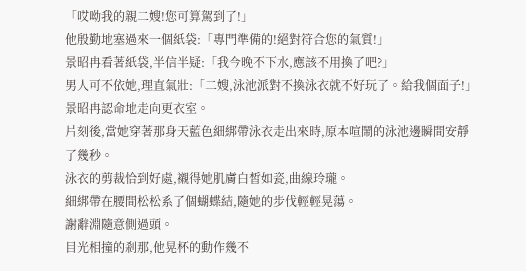「哎呦我的親二嫂!您可算駕到了!」
他殷勤地塞過來一個紙袋:「專門準備的!絕對符合您的氣質!」
景昭冉看著紙袋,半信半疑:「我今晚不下水,應該不用換了吧?」
男人可不依她,理直氣壯:「二嫂,泳池派對不換泳衣就不好玩了。給我個面子!」
景昭冉認命地走向更衣室。
片刻後,當她穿著那身天藍色細綁帶泳衣走出來時,原本喧鬧的泳池邊瞬間安靜了幾秒。
泳衣的剪裁恰到好處,襯得她肌膚白皙如瓷,曲線玲瓏。
細綁帶在腰間松松系了個蝴蝶結,隨她的步伐輕輕晃蕩。
謝辭淵隨意側過頭。
目光相撞的剎那,他晃杯的動作幾不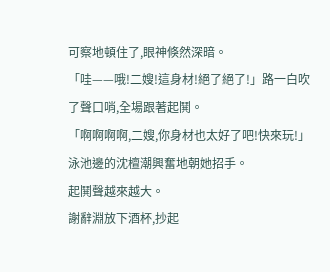可察地頓住了,眼神倏然深暗。
「哇——哦!二嫂!這身材!絕了絕了!」路一白吹了聲口哨,全場跟著起鬨。
「啊啊啊啊,二嫂,你身材也太好了吧!快來玩!」泳池邊的沈檀潮興奮地朝她招手。
起鬨聲越來越大。
謝辭淵放下酒杯,抄起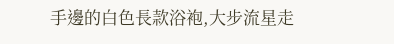手邊的白色長款浴袍,大步流星走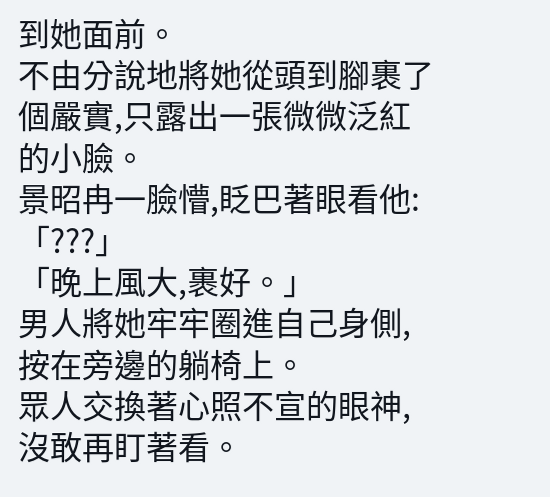到她面前。
不由分說地將她從頭到腳裹了個嚴實,只露出一張微微泛紅的小臉。
景昭冉一臉懵,眨巴著眼看他:「???」
「晚上風大,裹好。」
男人將她牢牢圈進自己身側,按在旁邊的躺椅上。
眾人交換著心照不宣的眼神,沒敢再盯著看。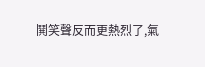鬨笑聲反而更熱烈了,氣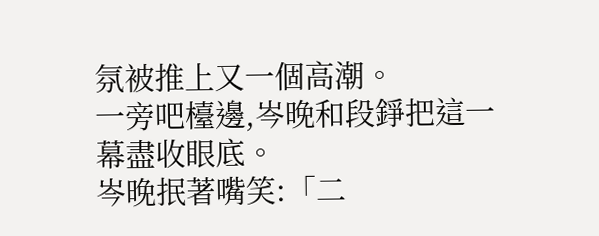氛被推上又一個高潮。
一旁吧檯邊,岑晚和段錚把這一幕盡收眼底。
岑晚抿著嘴笑:「二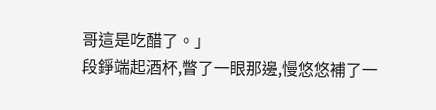哥這是吃醋了。」
段錚端起酒杯,瞥了一眼那邊,慢悠悠補了一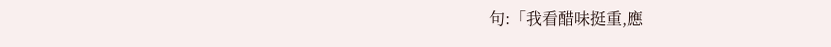句:「我看醋味挺重,應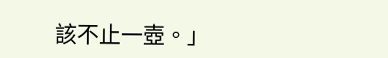該不止一壺。」